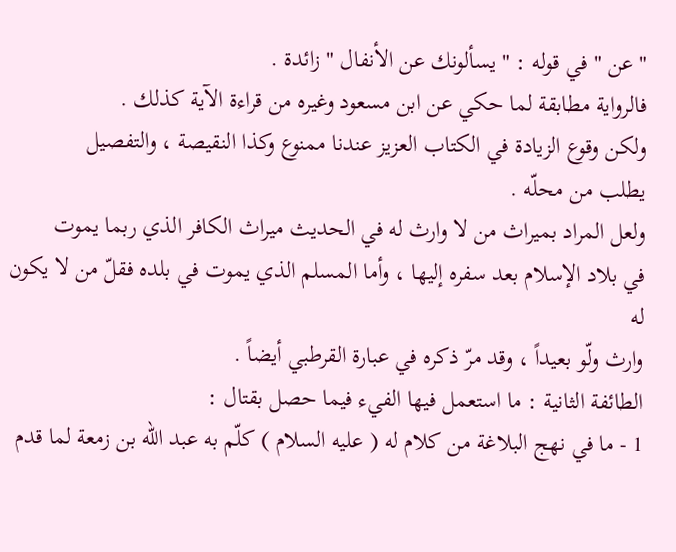" عن " في قوله : " يسألونك عن الأنفال " زائدة .
فالرواية مطابقة لما حكي عن ابن مسعود وغيره من قراءة الآية كذلك .
ولكن وقوع الزيادة في الكتاب العزيز عندنا ممنوع وكذا النقيصة ، والتفصيل
يطلب من محلّه .
ولعل المراد بميراث من لا وارث له في الحديث ميراث الكافر الذي ربما يموت
في بلاد الإسلام بعد سفره إليها ، وأما المسلم الذي يموت في بلده فقلّ من لا يكون له
وارث ولّو بعيداً ، وقد مرّ ذكره في عبارة القرطبي أيضاً .
الطائفة الثانية : ما استعمل فيها الفيء فيما حصل بقتال :
1 - ما في نهج البلاغة من كلام له ( عليه السلام ) كلّم به عبد اللّه بن زمعة لما قدم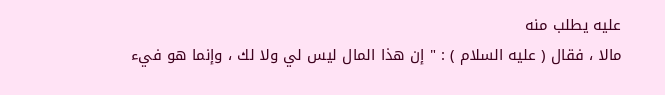عليه يطلب منه
مالا ، فقال ( عليه السلام ) : " إن هذا المال ليس لي ولا لك ، وإنما هو فيء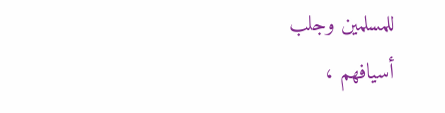للمسلمين وجلب
أسيافهم ،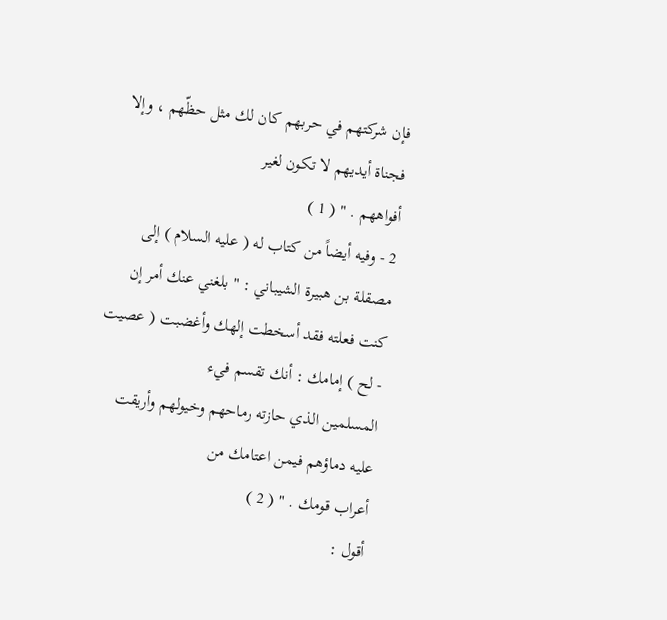فإن شركتهم في حربهم كان لك مثل حظّهم ، وإلا فجناة أيديهم لا تكون لغير
أفواههم . " ( 1 )
2 - وفيه أيضاً من كتاب له ( عليه السلام ) إلى مصقلة بن هبيرة الشيباني : " بلغني عنك أمر إن
كنت فعلته فقد أسخطت إلهك وأغضبت ( عصيت - لح ) إمامك : أنك تقسم فيء
المسلمين الذي حازته رماحهم وخيولهم وأريقت عليه دماؤهم فيمن اعتامك من
أعراب قومك . " ( 2 )
أقول :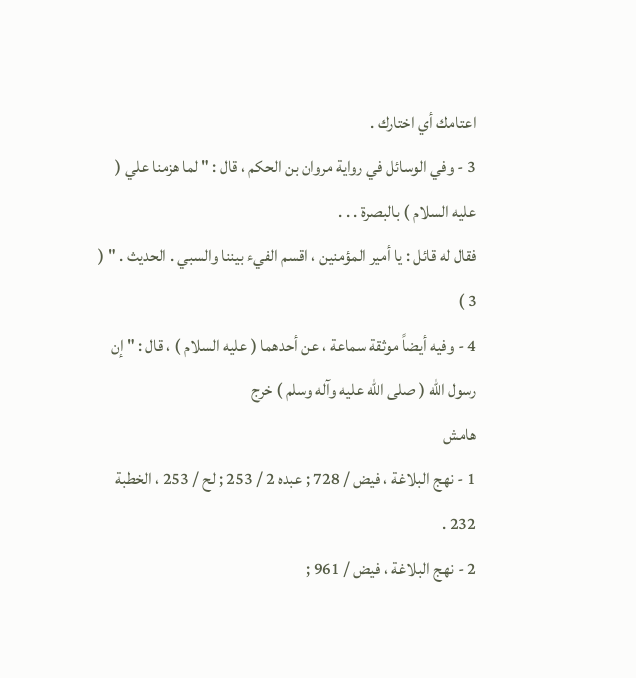اعتامك أي اختارك .
3 - وفي الوسائل في رواية مروان بن الحكم ، قال : " لما هزمنا علي ( عليه السلام ) بالبصرة . . .
فقال له قائل : يا أمير المؤمنين ، اقسم الفيء بيننا والسبي . الحديث . " ( 3 )
4 - وفيه أيضاً موثقة سماعة ، عن أحدهما ( عليه السلام ) ، قال : " إن رسول اللّه ( صلى الله عليه وآله وسلم ) خرج
هامش
1 - نهج البلاغة ، فيض / 728 ; عبده 2 / 253 ; لح / 253 ، الخطبة 232 .
2 - نهج البلاغة ، فيض / 961 ;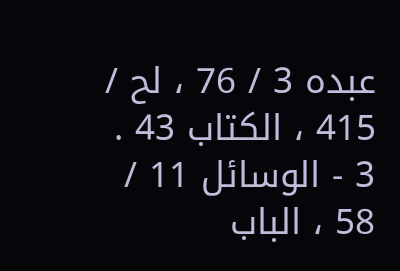عبده 3 / 76 ، لح / 415 ، الكتاب 43 .
3 - الوسائل 11 / 58 ، الباب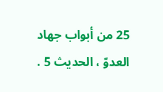25 من أبواب جهاد العدوّ ، الحديث 5 .